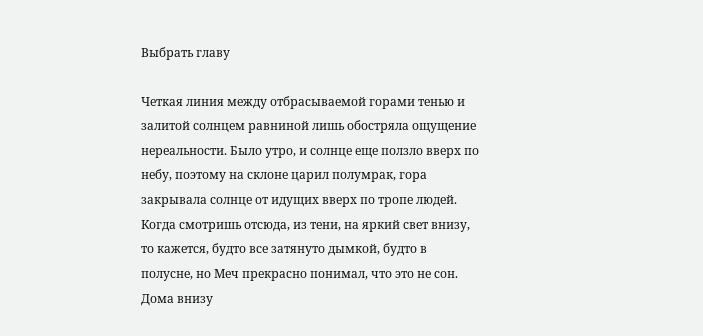Выбрать главу

Четкая линия между отбрасываемой горами тенью и залитой солнцем равниной лишь обостряла ощущение нереальности. Было утро, и солнце еще ползло вверх по небу, поэтому на склоне царил полумрак, гора закрывала солнце от идущих вверх по тропе людей. Когда смотришь отсюда, из тени, на яркий свет внизу, то кажется, будто все затянуто дымкой, будто в полусне, но Меч прекрасно понимал, что это не сон. Дома внизу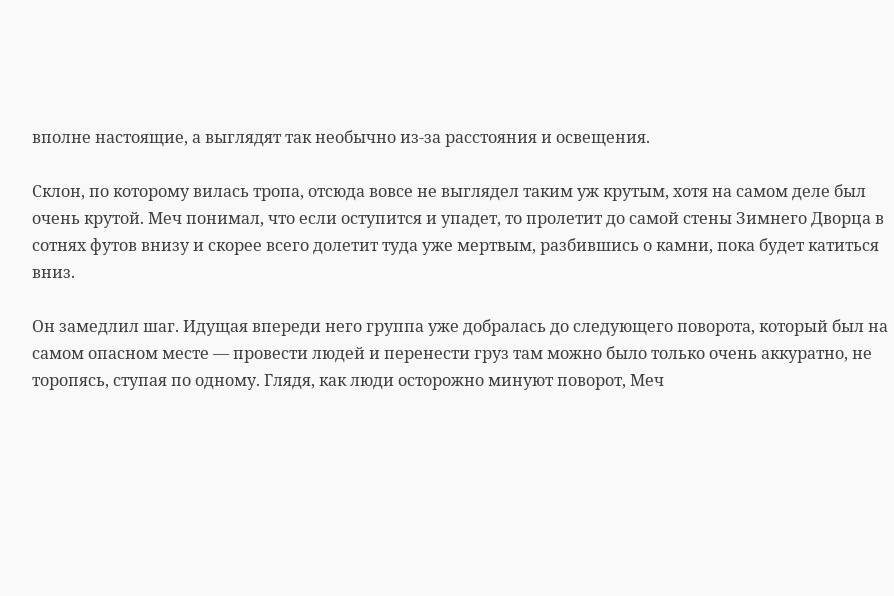вполне настоящие, а выглядят так необычно из-за расстояния и освещения.

Склон, по которому вилась тропа, отсюда вовсе не выглядел таким уж крутым, хотя на самом деле был очень крутой. Меч понимал, что если оступится и упадет, то пролетит до самой стены Зимнего Дворца в сотнях футов внизу и скорее всего долетит туда уже мертвым, разбившись о камни, пока будет катиться вниз.

Он замедлил шаг. Идущая впереди него группа уже добралась до следующего поворота, который был на самом опасном месте — провести людей и перенести груз там можно было только очень аккуратно, не торопясь, ступая по одному. Глядя, как люди осторожно минуют поворот, Меч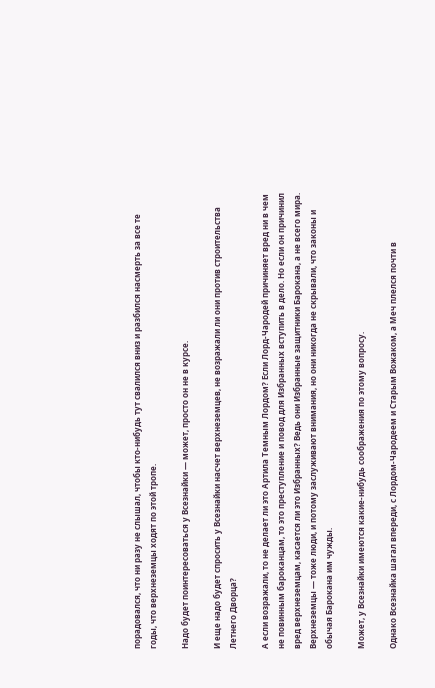порадовался, что ни разу не слышал, чтобы кто-нибудь тут свалился вниз и разбился насмерть за все те годы, что верхнеземцы ходят по этой тропе.

Надо будет поинтересоваться у Всезнайки — может, просто он не в курсе.

И еще надо будет спросить у Всезнайки насчет верхнеземцев, не возражали ли они против строительства Летнего Дворца?

А если возражали, то не делает ли это Артила Темным Лордом? Если Лорд-Чародей причиняет вред ни в чем не повинным бароканцам, то это преступление и повод для Избранных вступить в дело. Но если он причинил вред верхнеземцам, касается ли это Избранных? Ведь они Избранные защитники Барокана, а не всего мира. Верхнеземцы — тоже люди, и потому заслуживают внимания, но они никогда не скрывали, что законы и обычая Барокана им чужды.

Может, у Всезнайки имеются какие-нибудь соображения по этому вопросу.

Однако Всезнайка шагал впереди, с Лордом-Чародеем и Старым Вожаком, а Меч плелся почти в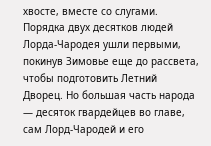хвосте, вместе со слугами. Порядка двух десятков людей Лорда-Чародея ушли первыми, покинув Зимовье еще до рассвета, чтобы подготовить Летний Дворец. Но большая часть народа — десяток гвардейцев во главе, сам Лорд-Чародей и его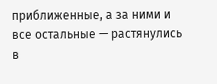приближенные, а за ними и все остальные — растянулись в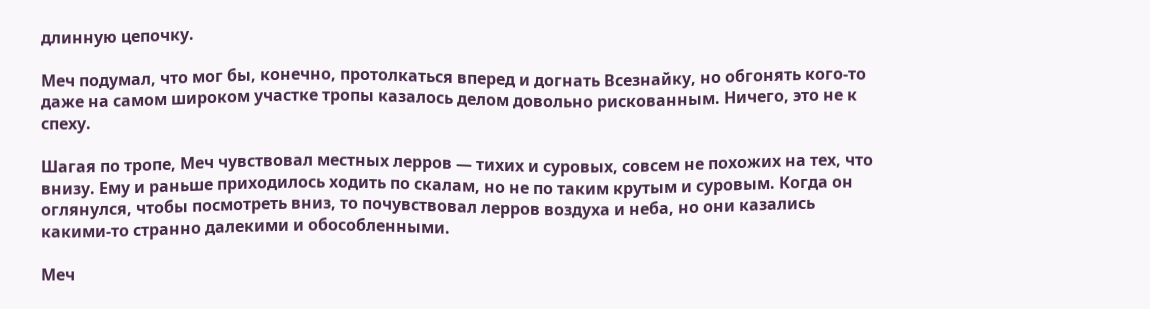длинную цепочку.

Меч подумал, что мог бы, конечно, протолкаться вперед и догнать Всезнайку, но обгонять кого-то даже на самом широком участке тропы казалось делом довольно рискованным. Ничего, это не к спеху.

Шагая по тропе, Меч чувствовал местных лерров — тихих и суровых, совсем не похожих на тех, что внизу. Ему и раньше приходилось ходить по скалам, но не по таким крутым и суровым. Когда он оглянулся, чтобы посмотреть вниз, то почувствовал лерров воздуха и неба, но они казались какими-то странно далекими и обособленными.

Меч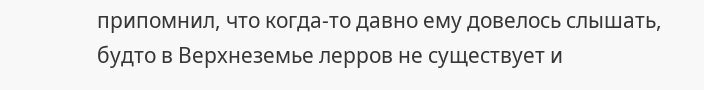припомнил, что когда-то давно ему довелось слышать, будто в Верхнеземье лерров не существует и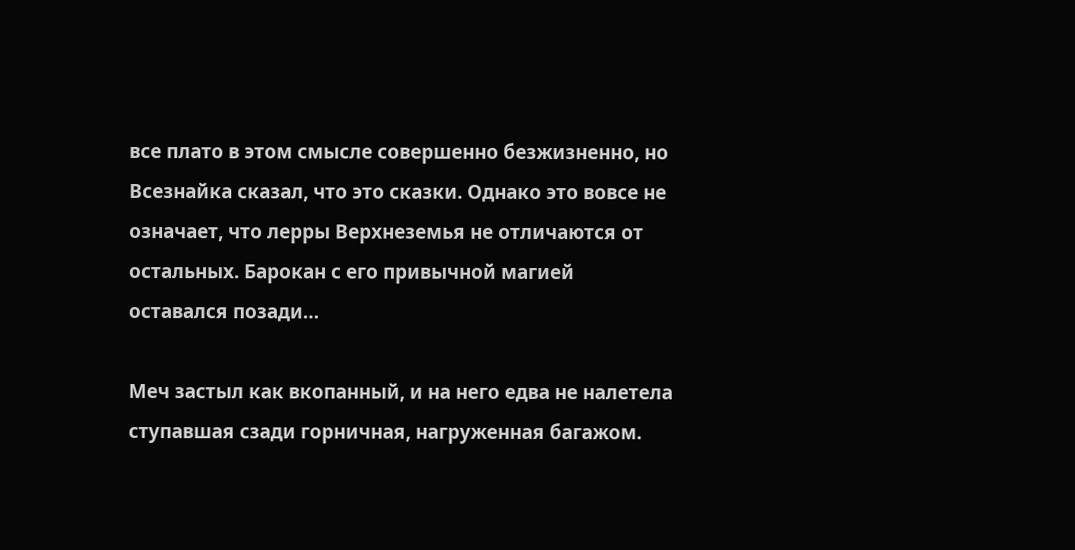все плато в этом смысле совершенно безжизненно, но Всезнайка сказал, что это сказки. Однако это вовсе не означает, что лерры Верхнеземья не отличаются от остальных. Барокан с его привычной магией оставался позади…

Меч застыл как вкопанный, и на него едва не налетела ступавшая сзади горничная, нагруженная багажом.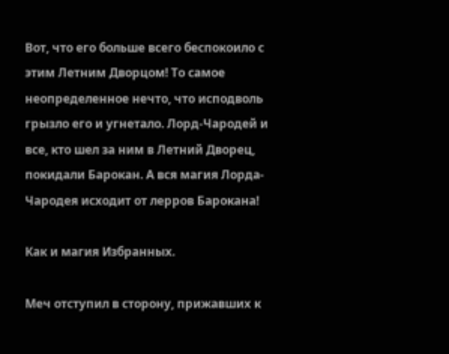Вот, что его больше всего беспокоило с этим Летним Дворцом! То самое неопределенное нечто, что исподволь грызло его и угнетало. Лорд-Чародей и все, кто шел за ним в Летний Дворец, покидали Барокан. А вся магия Лорда-Чародея исходит от лерров Барокана!

Как и магия Избранных.

Меч отступил в сторону, прижавших к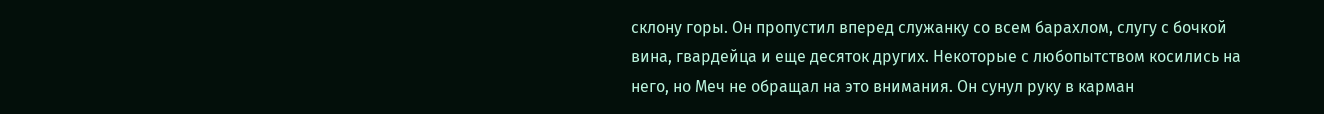склону горы. Он пропустил вперед служанку со всем барахлом, слугу с бочкой вина, гвардейца и еще десяток других. Некоторые с любопытством косились на него, но Меч не обращал на это внимания. Он сунул руку в карман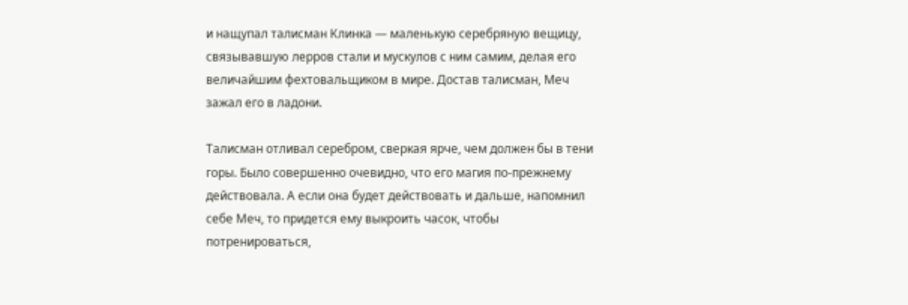и нащупал талисман Клинка — маленькую серебряную вещицу, связывавшую лерров стали и мускулов с ним самим, делая его величайшим фехтовальщиком в мире. Достав талисман, Меч зажал его в ладони.

Талисман отливал серебром, сверкая ярче, чем должен бы в тени горы. Было совершенно очевидно, что его магия по-прежнему действовала. А если она будет действовать и дальше, напомнил себе Меч, то придется ему выкроить часок, чтобы потренироваться,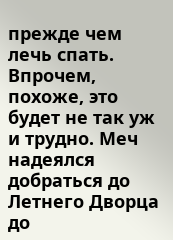прежде чем лечь спать. Впрочем, похоже, это будет не так уж и трудно. Меч надеялся добраться до Летнего Дворца до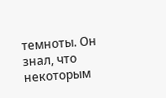темноты. Он знал, что некоторым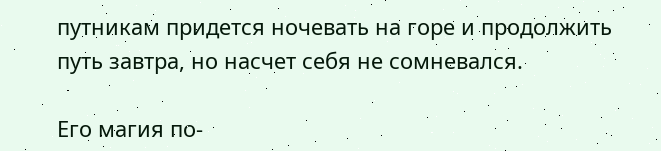путникам придется ночевать на горе и продолжить путь завтра, но насчет себя не сомневался.

Его магия по-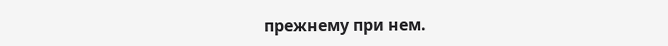прежнему при нем.